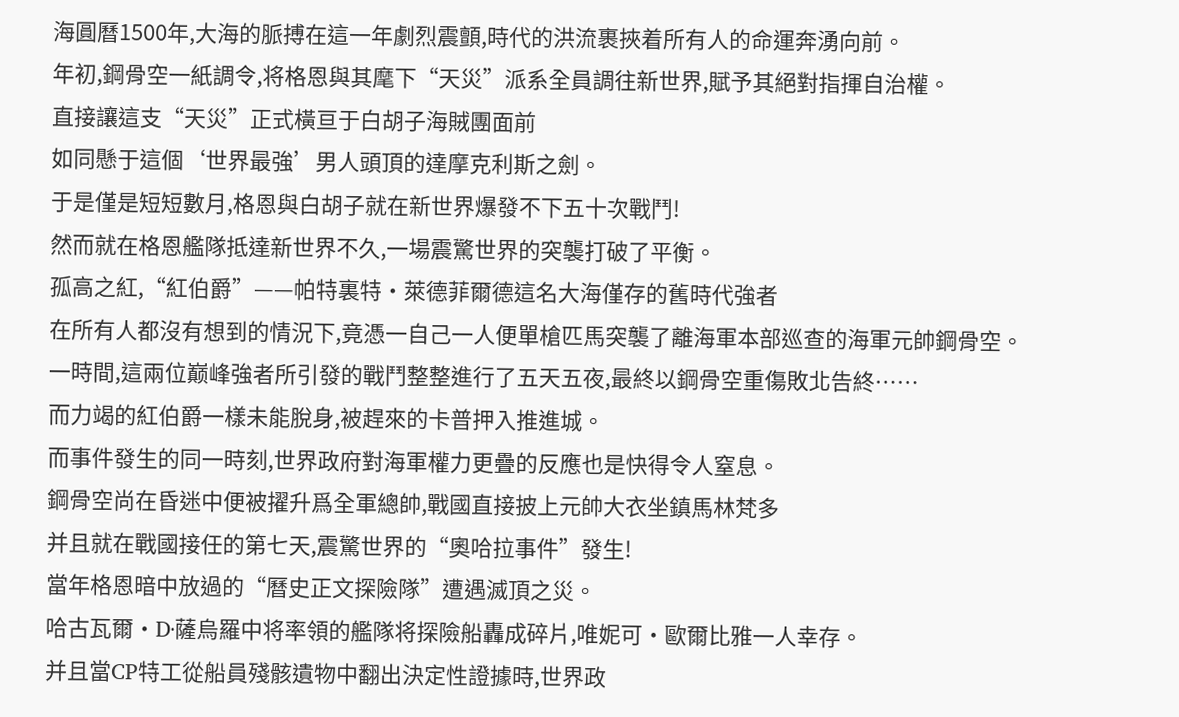海圓曆1500年,大海的脈搏在這一年劇烈震顫,時代的洪流裹挾着所有人的命運奔湧向前。
年初,鋼骨空一紙調令,将格恩與其麾下“天災”派系全員調往新世界,賦予其絕對指揮自治權。
直接讓這支“天災”正式橫亘于白胡子海賊團面前
如同懸于這個‘世界最強’男人頭頂的達摩克利斯之劍。
于是僅是短短數月,格恩與白胡子就在新世界爆發不下五十次戰鬥!
然而就在格恩艦隊抵達新世界不久,一場震驚世界的突襲打破了平衡。
孤高之紅,“紅伯爵”——帕特裏特·萊德菲爾德這名大海僅存的舊時代強者
在所有人都沒有想到的情況下,竟憑一自己一人便單槍匹馬突襲了離海軍本部巡查的海軍元帥鋼骨空。
一時間,這兩位巅峰強者所引發的戰鬥整整進行了五天五夜,最終以鋼骨空重傷敗北告終……
而力竭的紅伯爵一樣未能脫身,被趕來的卡普押入推進城。
而事件發生的同一時刻,世界政府對海軍權力更疊的反應也是快得令人窒息。
鋼骨空尚在昏迷中便被擢升爲全軍總帥,戰國直接披上元帥大衣坐鎮馬林梵多
并且就在戰國接任的第七天,震驚世界的“奧哈拉事件”發生!
當年格恩暗中放過的“曆史正文探險隊”遭遇滅頂之災。
哈古瓦爾·D·薩烏羅中将率領的艦隊将探險船轟成碎片,唯妮可·歐爾比雅一人幸存。
并且當CP特工從船員殘骸遺物中翻出決定性證據時,世界政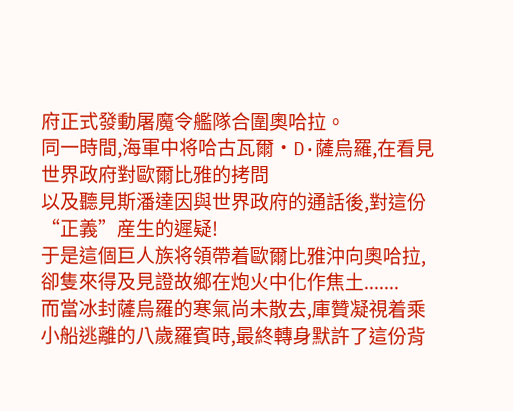府正式發動屠魔令艦隊合圍奧哈拉。
同一時間,海軍中将哈古瓦爾·D·薩烏羅,在看見世界政府對歐爾比雅的拷問
以及聽見斯潘達因與世界政府的通話後,對這份“正義”産生的遲疑!
于是這個巨人族将領帶着歐爾比雅沖向奧哈拉,卻隻來得及見證故鄉在炮火中化作焦土.......
而當冰封薩烏羅的寒氣尚未散去,庫贊凝視着乘小船逃離的八歲羅賓時,最終轉身默許了這份背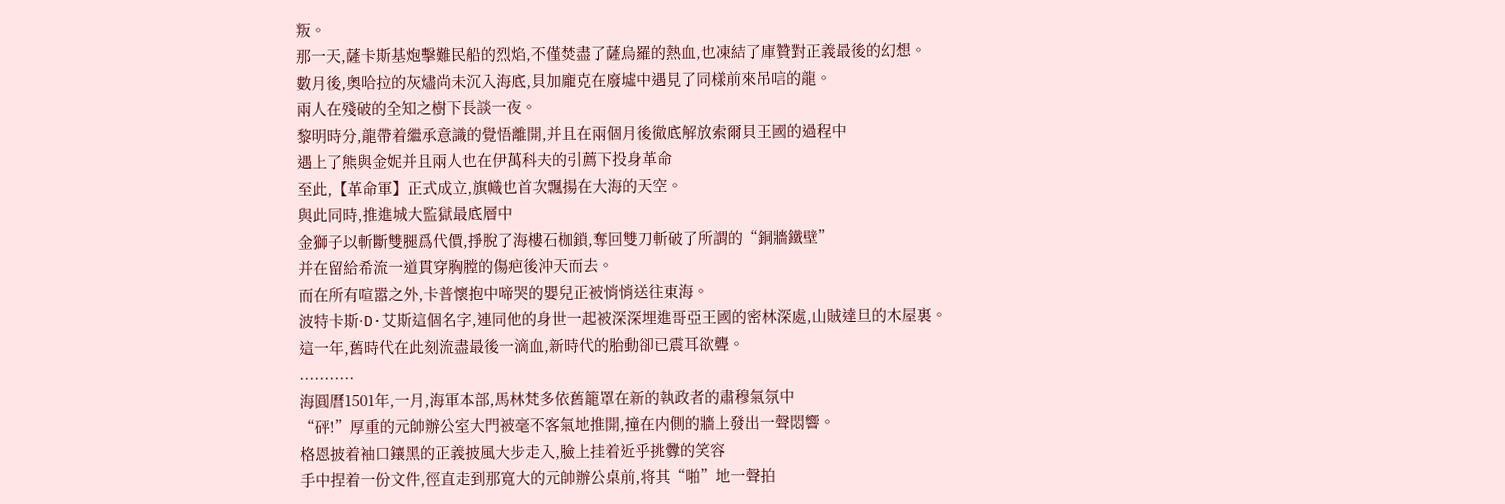叛。
那一天,薩卡斯基炮擊難民船的烈焰,不僅焚盡了薩烏羅的熱血,也凍結了庫贊對正義最後的幻想。
數月後,奧哈拉的灰燼尚未沉入海底,貝加龐克在廢墟中遇見了同樣前來吊唁的龍。
兩人在殘破的全知之樹下長談一夜。
黎明時分,龍帶着繼承意識的覺悟離開,并且在兩個月後徹底解放索爾貝王國的過程中
遇上了熊與金妮并且兩人也在伊萬科夫的引薦下投身革命
至此,【革命軍】正式成立,旗幟也首次飄揚在大海的天空。
與此同時,推進城大監獄最底層中
金獅子以斬斷雙腿爲代價,掙脫了海樓石枷鎖,奪回雙刀斬破了所謂的“銅牆鐵壁”
并在留給希流一道貫穿胸膛的傷疤後沖天而去。
而在所有喧嚣之外,卡普懷抱中啼哭的嬰兒正被悄悄送往東海。
波特卡斯·D·艾斯這個名字,連同他的身世一起被深深埋進哥亞王國的密林深處,山賊達旦的木屋裏。
這一年,舊時代在此刻流盡最後一滴血,新時代的胎動卻已震耳欲聾。
...........
海圓曆1501年,一月,海軍本部,馬林梵多依舊籠罩在新的執政者的肅穆氣氛中
“砰!”厚重的元帥辦公室大門被毫不客氣地推開,撞在内側的牆上發出一聲悶響。
格恩披着袖口鑲黑的正義披風大步走入,臉上挂着近乎挑釁的笑容
手中捏着一份文件,徑直走到那寬大的元帥辦公桌前,将其“啪”地一聲拍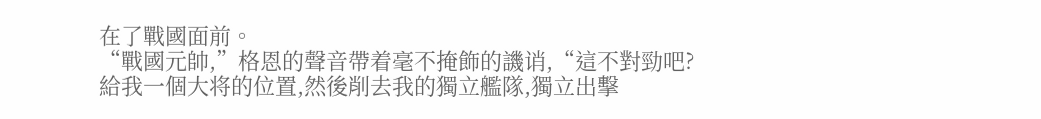在了戰國面前。
“戰國元帥,”格恩的聲音帶着毫不掩飾的譏诮,“這不對勁吧?
給我一個大将的位置,然後削去我的獨立艦隊,獨立出擊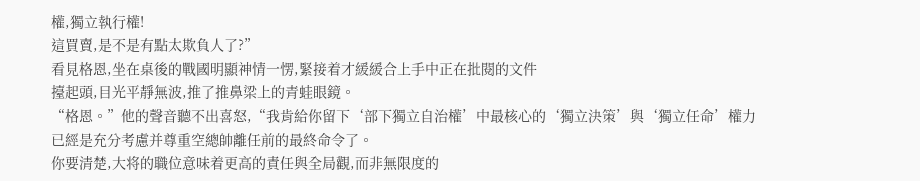權,獨立執行權!
這買賣,是不是有點太欺負人了?”
看見格恩,坐在桌後的戰國明顯神情一愣,緊接着才緩緩合上手中正在批閱的文件
擡起頭,目光平靜無波,推了推鼻梁上的青蛙眼鏡。
“格恩。”他的聲音聽不出喜怒,“我肯給你留下‘部下獨立自治權’中最核心的‘獨立決策’與‘獨立任命’權力
已經是充分考慮并尊重空總帥離任前的最終命令了。
你要清楚,大将的職位意味着更高的責任與全局觀,而非無限度的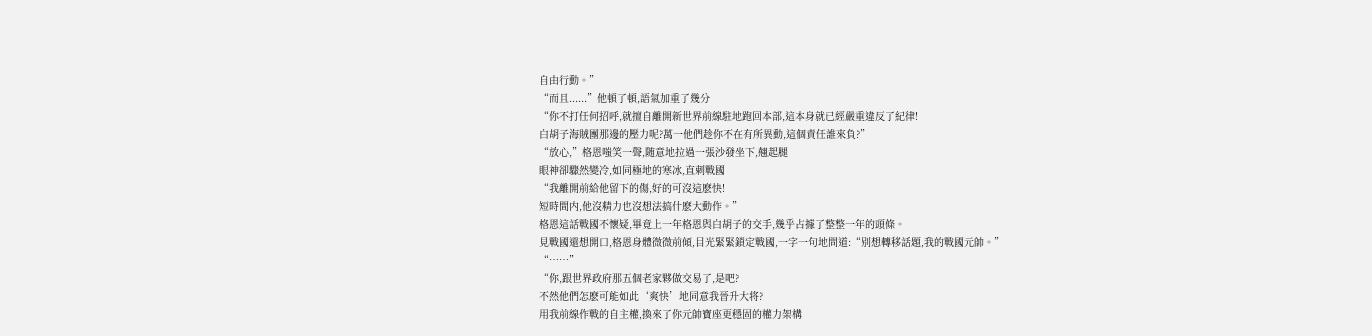自由行動。”
“而且......”他頓了頓,語氣加重了幾分
“你不打任何招呼,就擅自離開新世界前線駐地跑回本部,這本身就已經嚴重違反了紀律!
白胡子海賊團那邊的壓力呢?萬一他們趁你不在有所異動,這個責任誰來負?”
“放心,”格恩嗤笑一聲,随意地拉過一張沙發坐下,翹起腿
眼神卻驟然變冷,如同極地的寒冰,直刺戰國
“我離開前給他留下的傷,好的可沒這麽快!
短時間内,他沒精力也沒想法搞什麽大動作。”
格恩這話戰國不懷疑,畢竟上一年格恩與白胡子的交手,幾乎占據了整整一年的頭條。
見戰國還想開口,格恩身體微微前傾,目光緊緊鎖定戰國,一字一句地問道:“别想轉移話題,我的戰國元帥。”
“……”
“你,跟世界政府那五個老家夥做交易了,是吧?
不然他們怎麽可能如此‘爽快’地同意我晉升大将?
用我前線作戰的自主權,換來了你元帥寶座更穩固的權力架構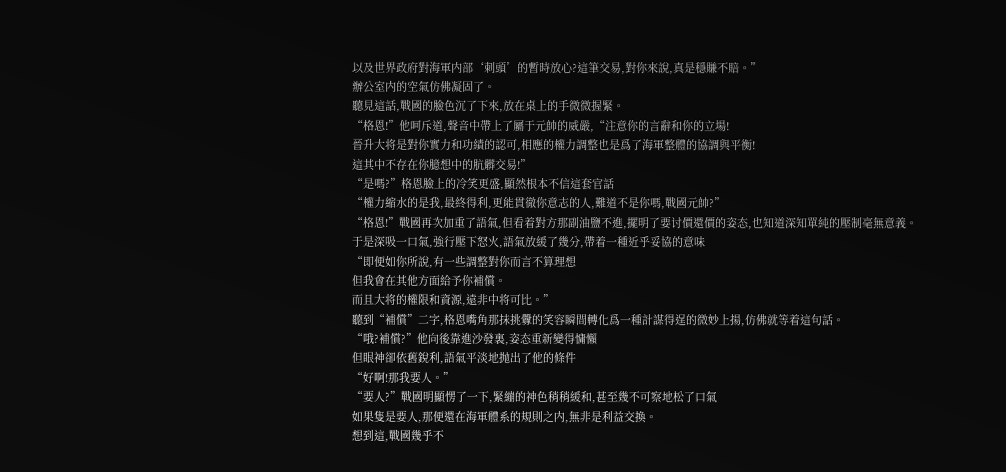以及世界政府對海軍内部‘刺頭’的暫時放心?這筆交易,對你來說,真是穩賺不賠。”
辦公室内的空氣仿佛凝固了。
聽見這話,戰國的臉色沉了下來,放在桌上的手微微握緊。
“格恩!”他呵斥道,聲音中帶上了屬于元帥的威嚴,“注意你的言辭和你的立場!
晉升大将是對你實力和功績的認可,相應的權力調整也是爲了海軍整體的協調與平衡!
這其中不存在你臆想中的肮髒交易!”
“是嗎?”格恩臉上的冷笑更盛,顯然根本不信這套官話
“權力縮水的是我,最終得利,更能貫徹你意志的人,難道不是你嗎,戰國元帥?”
“格恩!”戰國再次加重了語氣,但看着對方那副油鹽不進,擺明了要讨價還價的姿态,也知道深知單純的壓制毫無意義。
于是深吸一口氣,強行壓下怒火,語氣放緩了幾分,帶着一種近乎妥協的意味
“即便如你所說,有一些調整對你而言不算理想
但我會在其他方面給予你補償。
而且大将的權限和資源,遠非中将可比。”
聽到“補償”二字,格恩嘴角那抹挑釁的笑容瞬間轉化爲一種計謀得逞的微妙上揚,仿佛就等着這句話。
“哦?補償?”他向後靠進沙發裏,姿态重新變得慵懶
但眼神卻依舊銳利,語氣平淡地抛出了他的條件
“好啊!那我要人。”
“要人?”戰國明顯愣了一下,緊繃的神色稍稍緩和,甚至幾不可察地松了口氣
如果隻是要人,那便還在海軍體系的規則之内,無非是利益交換。
想到這,戰國幾乎不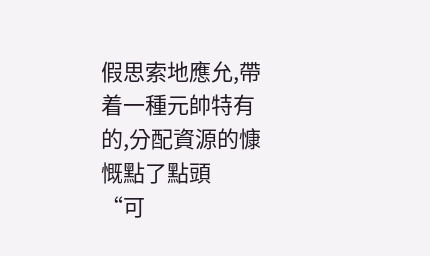假思索地應允,帶着一種元帥特有的,分配資源的慷慨點了點頭
“可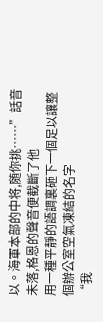以。海軍本部的中将,随你挑……”話音未落,格恩的聲音便截斷了他
用一種平靜的語調裏砸下一個足以讓整個辦公室空氣凍結的名字
“我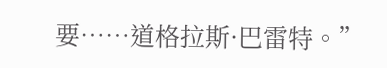要……道格拉斯·巴雷特。”